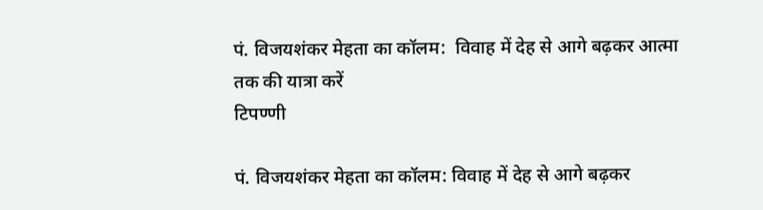पं. विजयशंकर मेहता का कॉलम:  विवाह में देह से आगे बढ़कर आत्मा तक की यात्रा करें
टिपण्णी

पं. विजयशंकर मेहता का कॉलम: विवाह में देह से आगे बढ़कर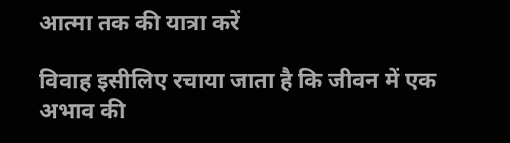आत्मा तक की यात्रा करें

विवाह इसीलिए रचाया जाता है कि जीवन में एक अभाव की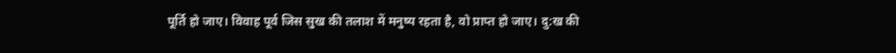पूर्ति हो जाए। विवाह पूर्व जिस सुख की तलाश में मनुष्य रहता है, वो प्राप्त हो जाए। दु:ख की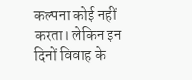कल्पना कोई नहीं करता। लेकिन इन दिनों विवाह के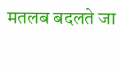मतलब बदलते जा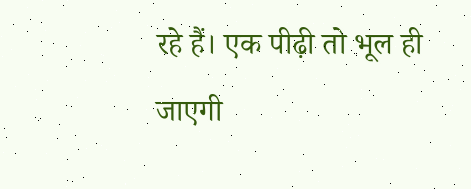रहे हैं। एक पीढ़ी तो भूल ही जाएगी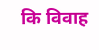कि विवाह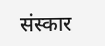संस्कार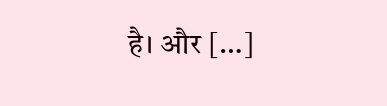है। और […]